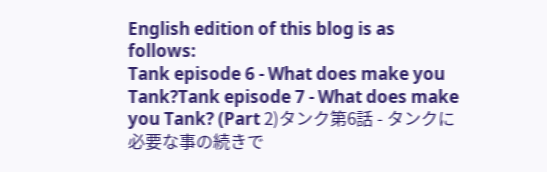English edition of this blog is as follows:
Tank episode 6 - What does make you Tank?Tank episode 7 - What does make you Tank? (Part 2)タンク第6話 - タンクに必要な事の続きで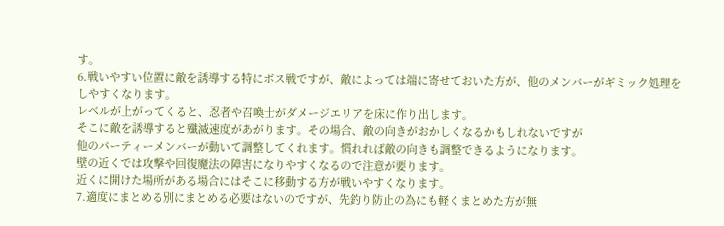す。
6.戦いやすい位置に敵を誘導する特にボス戦ですが、敵によっては端に寄せておいた方が、他のメンバーがギミック処理を
しやすくなります。
レベルが上がってくると、忍者や召喚士がダメージエリアを床に作り出します。
そこに敵を誘導すると殲滅速度があがります。その場合、敵の向きがおかしくなるかもしれないですが
他のパーティーメンバーが動いて調整してくれます。慣れれば敵の向きも調整できるようになります。
壁の近くでは攻撃や回復魔法の障害になりやすくなるので注意が要ります。
近くに開けた場所がある場合にはそこに移動する方が戦いやすくなります。
7.適度にまとめる別にまとめる必要はないのですが、先釣り防止の為にも軽くまとめた方が無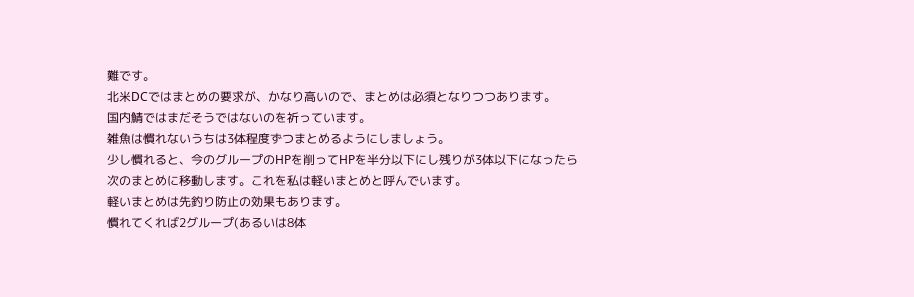難です。
北米DCではまとめの要求が、かなり高いので、まとめは必須となりつつあります。
国内鯖ではまだそうではないのを祈っています。
雑魚は慣れないうちは3体程度ずつまとめるようにしましょう。
少し慣れると、今のグループのHPを削ってHPを半分以下にし残りが3体以下になったら
次のまとめに移動します。これを私は軽いまとめと呼んでいます。
軽いまとめは先釣り防止の効果もあります。
慣れてくれば2グループ(あるいは8体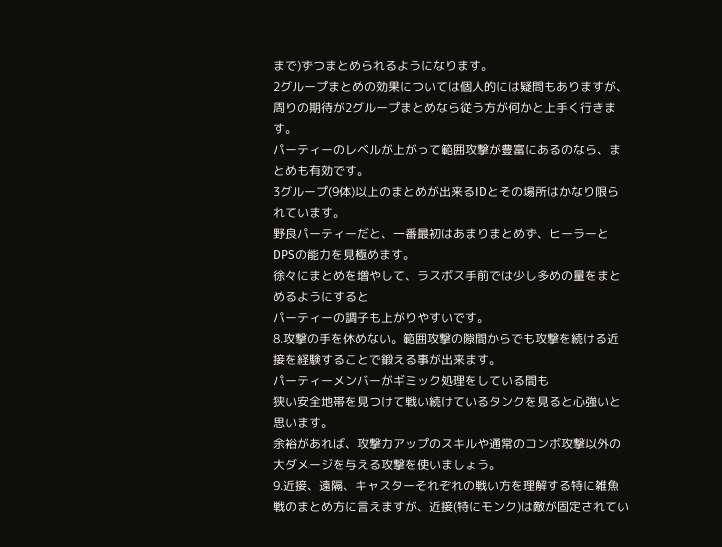まで)ずつまとめられるようになります。
2グループまとめの効果については個人的には疑問もありますが、
周りの期待が2グループまとめなら従う方が何かと上手く行きます。
パーティーのレベルが上がって範囲攻撃が豊富にあるのなら、まとめも有効です。
3グループ(9体)以上のまとめが出来るIDとその場所はかなり限られています。
野良パーティーだと、一番最初はあまりまとめず、ヒーラーとDPSの能力を見極めます。
徐々にまとめを増やして、ラスボス手前では少し多めの量をまとめるようにすると
パーティーの調子も上がりやすいです。
8.攻撃の手を休めない。範囲攻撃の隙間からでも攻撃を続ける近接を経験することで鍛える事が出来ます。
パーティーメンバーがギミック処理をしている間も
狭い安全地帯を見つけて戦い続けているタンクを見ると心強いと思います。
余裕があれば、攻撃力アップのスキルや通常のコンボ攻撃以外の大ダメージを与える攻撃を使いましょう。
9.近接、遠隔、キャスターそれぞれの戦い方を理解する特に雑魚戦のまとめ方に言えますが、近接(特にモンク)は敵が固定されてい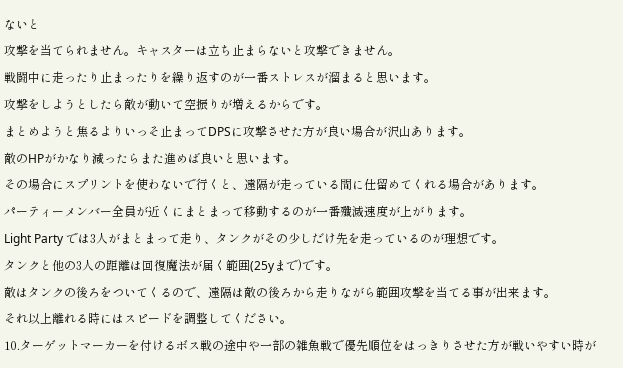ないと
攻撃を当てられません。キャスターは立ち止まらないと攻撃できません。
戦闘中に走ったり止まったりを繰り返すのが一番ストレスが溜まると思います。
攻撃をしようとしたら敵が動いて空振りが増えるからです。
まとめようと焦るよりいっそ止まってDPSに攻撃させた方が良い場合が沢山あります。
敵のHPがかなり減ったらまた進めば良いと思います。
その場合にスプリントを使わないで行くと、遠隔が走っている間に仕留めてくれる場合があります。
パーティーメンバー全員が近くにまとまって移動するのが一番殲滅速度が上がります。
Light Party では3人がまとまって走り、タンクがその少しだけ先を走っているのが理想です。
タンクと他の3人の距離は回復魔法が届く範囲(25yまで)です。
敵はタンクの後ろをついてくるので、遠隔は敵の後ろから走りながら範囲攻撃を当てる事が出来ます。
それ以上離れる時にはスピードを調整してください。
10.ターゲットマーカーを付けるボス戦の途中や一部の雑魚戦で優先順位をはっきりさせた方が戦いやすい時が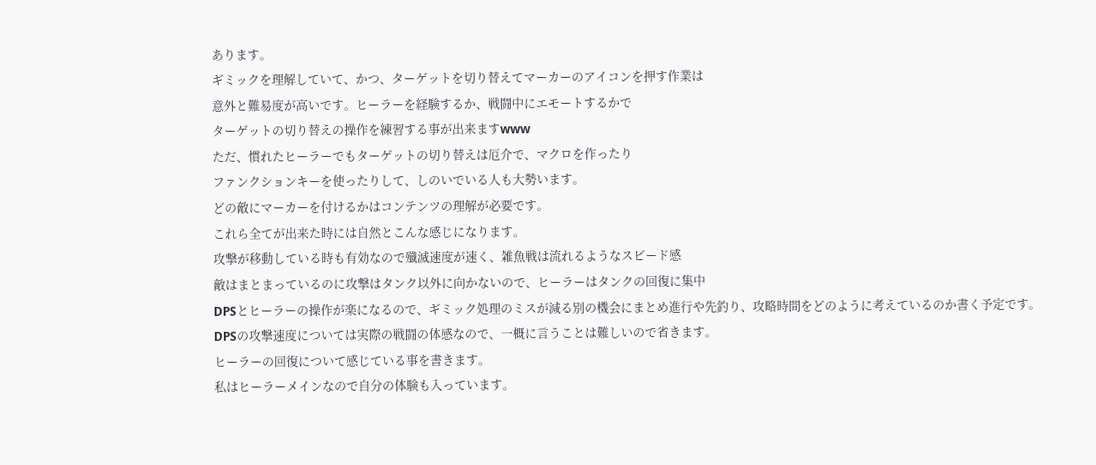あります。
ギミックを理解していて、かつ、ターゲットを切り替えてマーカーのアイコンを押す作業は
意外と難易度が高いです。ヒーラーを経験するか、戦闘中にエモートするかで
ターゲットの切り替えの操作を練習する事が出来ますwww
ただ、慣れたヒーラーでもターゲットの切り替えは厄介で、マクロを作ったり
ファンクションキーを使ったりして、しのいでいる人も大勢います。
どの敵にマーカーを付けるかはコンテンツの理解が必要です。
これら全てが出来た時には自然とこんな感じになります。
攻撃が移動している時も有効なので殲滅速度が速く、雑魚戦は流れるようなスピード感
敵はまとまっているのに攻撃はタンク以外に向かないので、ヒーラーはタンクの回復に集中
DPSとヒーラーの操作が楽になるので、ギミック処理のミスが減る別の機会にまとめ進行や先釣り、攻略時間をどのように考えているのか書く予定です。
DPSの攻撃速度については実際の戦闘の体感なので、一概に言うことは難しいので省きます。
ヒーラーの回復について感じている事を書きます。
私はヒーラーメインなので自分の体験も入っています。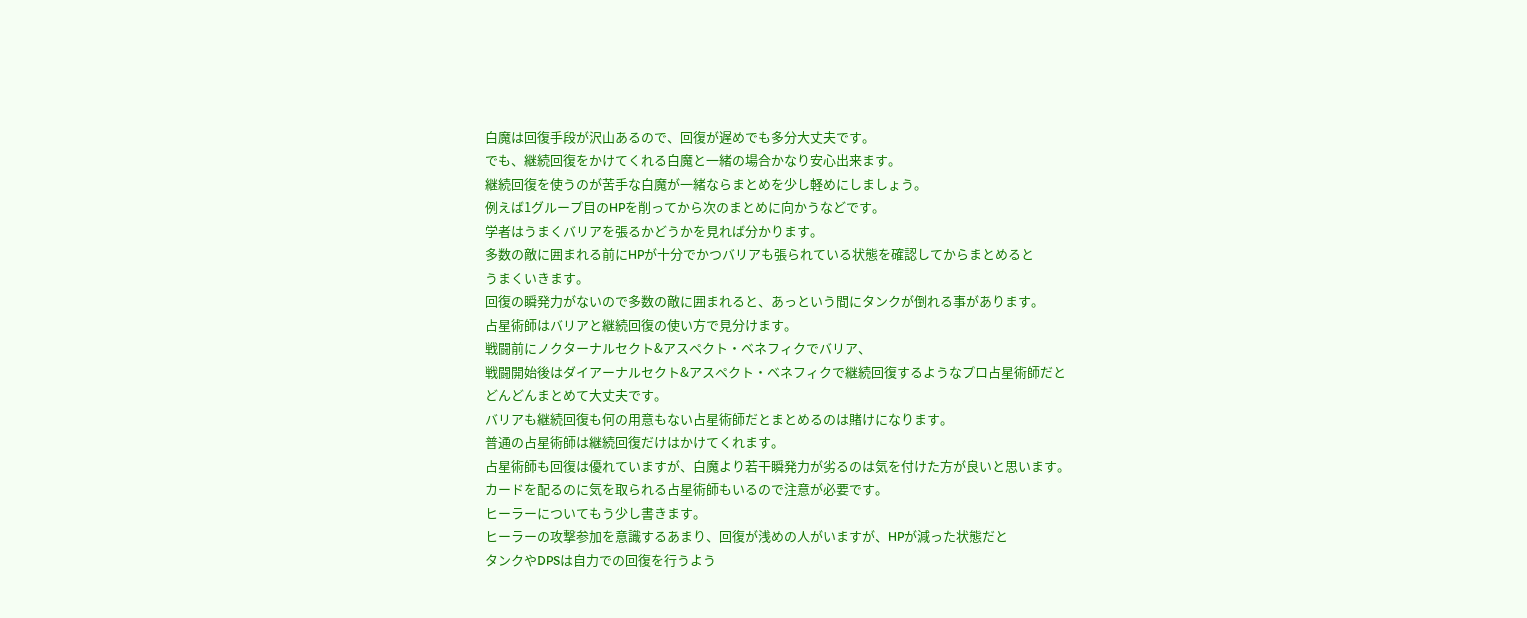白魔は回復手段が沢山あるので、回復が遅めでも多分大丈夫です。
でも、継続回復をかけてくれる白魔と一緒の場合かなり安心出来ます。
継続回復を使うのが苦手な白魔が一緒ならまとめを少し軽めにしましょう。
例えば1グループ目のHPを削ってから次のまとめに向かうなどです。
学者はうまくバリアを張るかどうかを見れば分かります。
多数の敵に囲まれる前にHPが十分でかつバリアも張られている状態を確認してからまとめると
うまくいきます。
回復の瞬発力がないので多数の敵に囲まれると、あっという間にタンクが倒れる事があります。
占星術師はバリアと継続回復の使い方で見分けます。
戦闘前にノクターナルセクト&アスペクト・ベネフィクでバリア、
戦闘開始後はダイアーナルセクト&アスペクト・ベネフィクで継続回復するようなプロ占星術師だと
どんどんまとめて大丈夫です。
バリアも継続回復も何の用意もない占星術師だとまとめるのは賭けになります。
普通の占星術師は継続回復だけはかけてくれます。
占星術師も回復は優れていますが、白魔より若干瞬発力が劣るのは気を付けた方が良いと思います。
カードを配るのに気を取られる占星術師もいるので注意が必要です。
ヒーラーについてもう少し書きます。
ヒーラーの攻撃参加を意識するあまり、回復が浅めの人がいますが、HPが減った状態だと
タンクやDPSは自力での回復を行うよう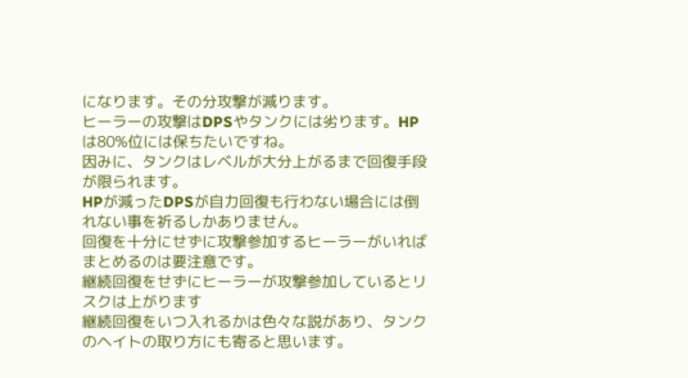になります。その分攻撃が減ります。
ヒーラーの攻撃はDPSやタンクには劣ります。HPは80%位には保ちたいですね。
因みに、タンクはレベルが大分上がるまで回復手段が限られます。
HPが減ったDPSが自力回復も行わない場合には倒れない事を祈るしかありません。
回復を十分にせずに攻撃参加するヒーラーがいればまとめるのは要注意です。
継続回復をせずにヒーラーが攻撃参加しているとリスクは上がります
継続回復をいつ入れるかは色々な説があり、タンクのヘイトの取り方にも寄ると思います。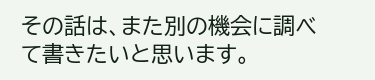その話は、また別の機会に調べて書きたいと思います。